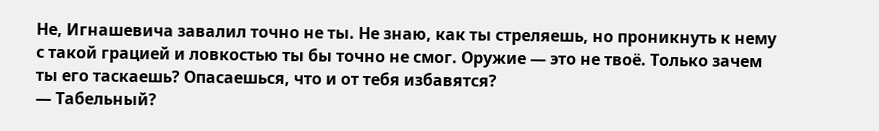Не, Игнашевича завалил точно не ты. Не знаю, как ты стреляешь, но проникнуть к нему с такой грацией и ловкостью ты бы точно не смог. Оружие — это не твоё. Только зачем ты его таскаешь? Опасаешься, что и от тебя избавятся?
— Табельный?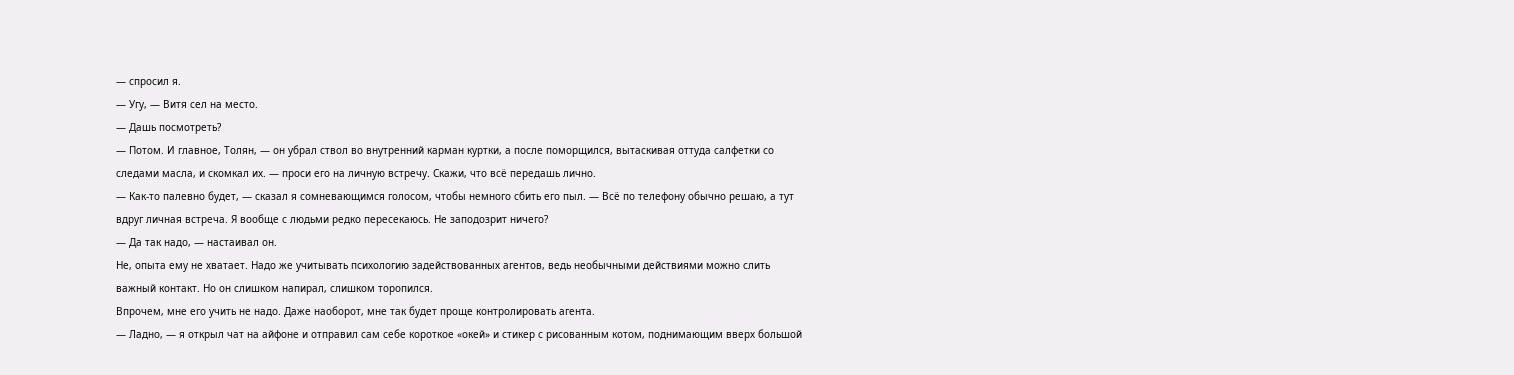— спросил я.
— Угу, — Витя сел на место.
— Дашь посмотреть?
— Потом. И главное, Толян, — он убрал ствол во внутренний карман куртки, а после поморщился, вытаскивая оттуда салфетки со следами масла, и скомкал их. — проси его на личную встречу. Скажи, что всё передашь лично.
— Как-то палевно будет, — сказал я сомневающимся голосом, чтобы немного сбить его пыл. — Всё по телефону обычно решаю, а тут вдруг личная встреча. Я вообще с людьми редко пересекаюсь. Не заподозрит ничего?
— Да так надо, — настаивал он.
Не, опыта ему не хватает. Надо же учитывать психологию задействованных агентов, ведь необычными действиями можно слить важный контакт. Но он слишком напирал, слишком торопился.
Впрочем, мне его учить не надо. Даже наоборот, мне так будет проще контролировать агента.
— Ладно, — я открыл чат на айфоне и отправил сам себе короткое «окей» и стикер с рисованным котом, поднимающим вверх большой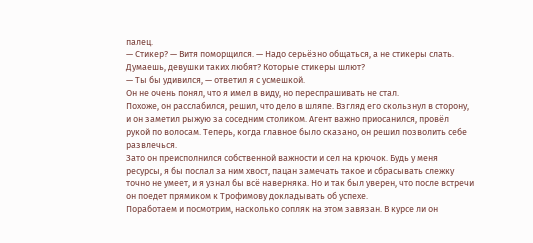палец.
— Стикер? — Витя поморщился. — Надо серьёзно общаться, а не стикеры слать. Думаешь, девушки таких любят? Которые стикеры шлют?
— Ты бы удивился, — ответил я с усмешкой.
Он не очень понял, что я имел в виду, но переспрашивать не стал.
Похоже, он расслабился, решил, что дело в шляпе. Взгляд его скользнул в сторону, и он заметил рыжую за соседним столиком. Агент важно приосанился, провёл рукой по волосам. Теперь, когда главное было сказано, он решил позволить себе развлечься.
Зато он преисполнился собственной важности и сел на крючок. Будь у меня ресурсы, я бы послал за ним хвост, пацан замечать такое и сбрасывать слежку точно не умеет, и я узнал бы всё наверняка. Но и так был уверен, что после встречи он поедет прямиком к Трофимову докладывать об успехе.
Поработаем и посмотрим, насколько сопляк на этом завязан. В курсе ли он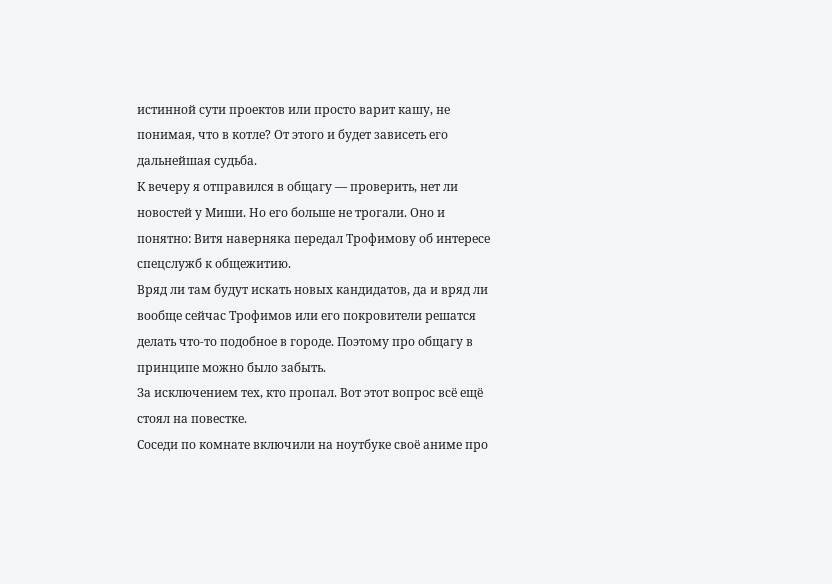истинной сути проектов или просто варит кашу, не понимая, что в котле? От этого и будет зависеть его дальнейшая судьба.
К вечеру я отправился в общагу — проверить, нет ли новостей у Миши. Но его больше не трогали. Оно и понятно: Витя наверняка передал Трофимову об интересе спецслужб к общежитию.
Вряд ли там будут искать новых кандидатов, да и вряд ли вообще сейчас Трофимов или его покровители решатся делать что-то подобное в городе. Поэтому про общагу в принципе можно было забыть.
За исключением тех, кто пропал. Вот этот вопрос всё ещё стоял на повестке.
Соседи по комнате включили на ноутбуке своё аниме про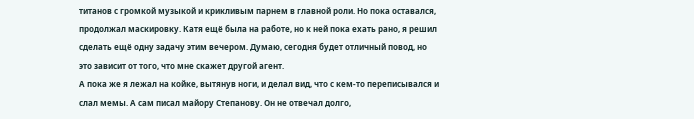титанов с громкой музыкой и крикливым парнем в главной роли. Но пока оставался, продолжал маскировку. Катя ещё была на работе, но к ней пока ехать рано, я решил сделать ещё одну задачу этим вечером. Думаю, сегодня будет отличный повод, но это зависит от того, что мне скажет другой агент.
А пока же я лежал на койке, вытянув ноги, и делал вид, что с кем-то переписывался и слал мемы. А сам писал майору Степанову. Он не отвечал долго,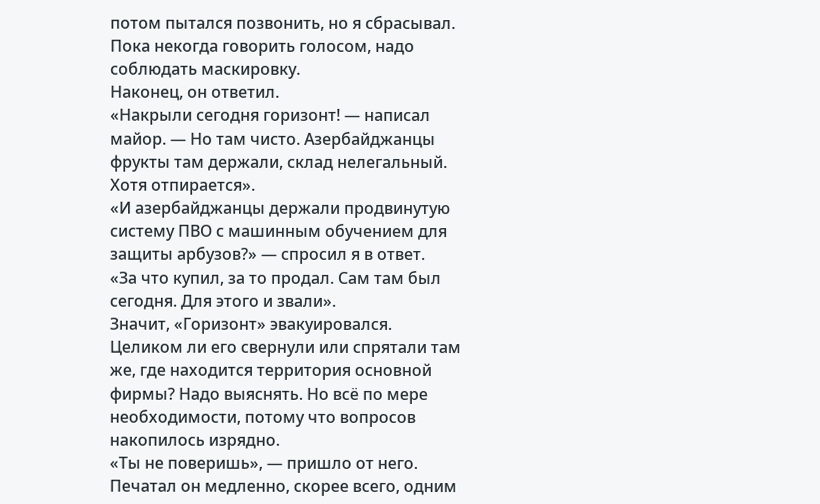потом пытался позвонить, но я сбрасывал. Пока некогда говорить голосом, надо соблюдать маскировку.
Наконец, он ответил.
«Накрыли сегодня горизонт! — написал майор. — Но там чисто. Азербайджанцы фрукты там держали, склад нелегальный. Хотя отпирается».
«И азербайджанцы держали продвинутую систему ПВО с машинным обучением для защиты арбузов?» — спросил я в ответ.
«За что купил, за то продал. Сам там был сегодня. Для этого и звали».
Значит, «Горизонт» эвакуировался. Целиком ли его свернули или спрятали там же, где находится территория основной фирмы? Надо выяснять. Но всё по мере необходимости, потому что вопросов накопилось изрядно.
«Ты не поверишь», — пришло от него.
Печатал он медленно, скорее всего, одним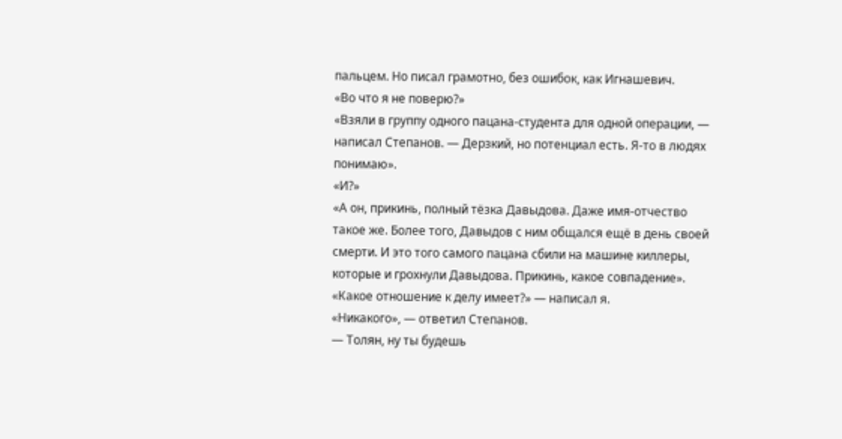пальцем. Но писал грамотно, без ошибок, как Игнашевич.
«Во что я не поверю?»
«Взяли в группу одного пацана-студента для одной операции, — написал Степанов. — Дерзкий, но потенциал есть. Я-то в людях понимаю».
«И?»
«А он, прикинь, полный тёзка Давыдова. Даже имя-отчество такое же. Более того, Давыдов с ним общался ещё в день своей смерти. И это того самого пацана сбили на машине киллеры, которые и грохнули Давыдова. Прикинь, какое совпадение».
«Какое отношение к делу имеет?» — написал я.
«Никакого», — ответил Степанов.
— Толян, ну ты будешь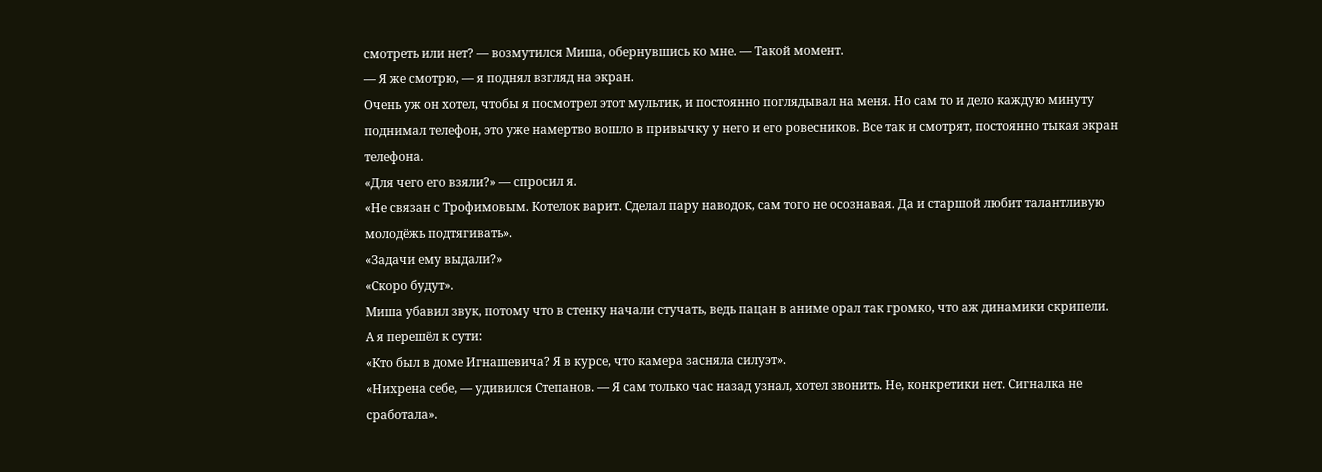смотреть или нет? — возмутился Миша, обернувшись ко мне. — Такой момент.
— Я же смотрю, — я поднял взгляд на экран.
Очень уж он хотел, чтобы я посмотрел этот мультик, и постоянно поглядывал на меня. Но сам то и дело каждую минуту поднимал телефон, это уже намертво вошло в привычку у него и его ровесников. Все так и смотрят, постоянно тыкая экран телефона.
«Для чего его взяли?» — спросил я.
«Не связан с Трофимовым. Котелок варит. Сделал пару наводок, сам того не осознавая. Да и старшой любит талантливую молодёжь подтягивать».
«Задачи ему выдали?»
«Скоро будут».
Миша убавил звук, потому что в стенку начали стучать, ведь пацан в аниме орал так громко, что аж динамики скрипели.
А я перешёл к сути:
«Кто был в доме Игнашевича? Я в курсе, что камера засняла силуэт».
«Нихрена себе, — удивился Степанов. — Я сам только час назад узнал, хотел звонить. Не, конкретики нет. Сигналка не сработала».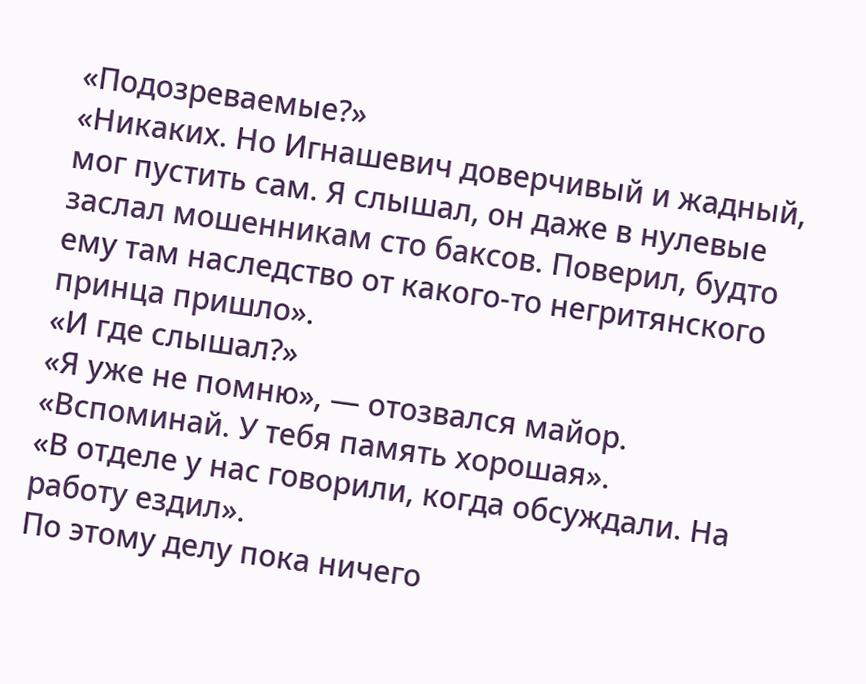«Подозреваемые?»
«Никаких. Но Игнашевич доверчивый и жадный, мог пустить сам. Я слышал, он даже в нулевые заслал мошенникам сто баксов. Поверил, будто ему там наследство от какого-то негритянского принца пришло».
«И где слышал?»
«Я уже не помню», — отозвался майор.
«Вспоминай. У тебя память хорошая».
«В отделе у нас говорили, когда обсуждали. На работу ездил».
По этому делу пока ничего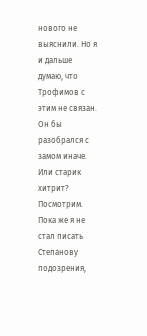нового не выяснили. Но я и дальше думаю, что Трофимов с этим не связан. Он бы разобрался с замом иначе. Или старик хитрит?
Посмотрим. Пока же я не стал писать Степанову подозрения,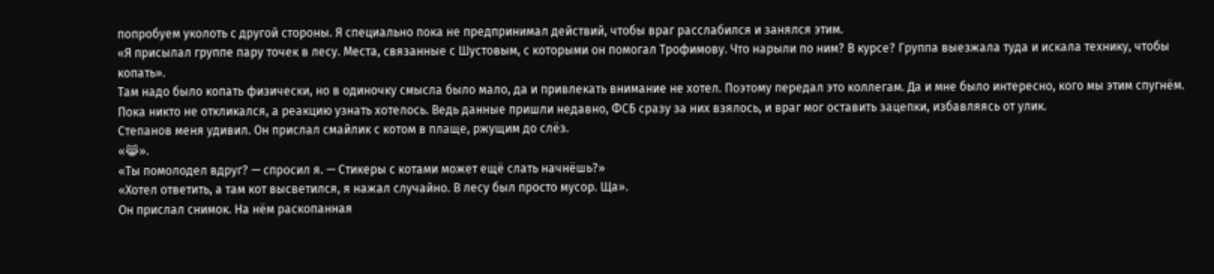попробуем уколоть с другой стороны. Я специально пока не предпринимал действий, чтобы враг расслабился и занялся этим.
«Я присылал группе пару точек в лесу. Места, связанные с Шустовым, с которыми он помогал Трофимову. Что нарыли по ним? В курсе? Группа выезжала туда и искала технику, чтобы копать».
Там надо было копать физически, но в одиночку смысла было мало, да и привлекать внимание не хотел. Поэтому передал это коллегам. Да и мне было интересно, кого мы этим спугнём.
Пока никто не откликался, а реакцию узнать хотелось. Ведь данные пришли недавно, ФСБ сразу за них взялось, и враг мог оставить зацепки, избавляясь от улик.
Степанов меня удивил. Он прислал смайлик с котом в плаще, ржущим до слёз.
«😹».
«Ты помолодел вдруг? — спросил я. — Стикеры с котами может ещё слать начнёшь?»
«Хотел ответить, а там кот высветился, я нажал случайно. В лесу был просто мусор. Ща».
Он прислал снимок. На нём раскопанная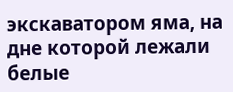экскаватором яма, на дне которой лежали белые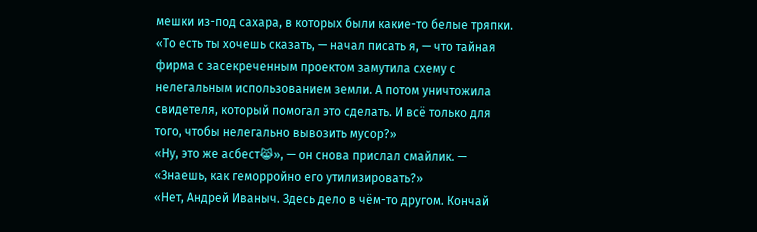мешки из-под сахара, в которых были какие-то белые тряпки.
«То есть ты хочешь сказать, — начал писать я, — что тайная фирма с засекреченным проектом замутила схему с нелегальным использованием земли. А потом уничтожила свидетеля, который помогал это сделать. И всё только для того, чтобы нелегально вывозить мусор?»
«Ну, это же асбест😹», — он снова прислал смайлик. — «Знаешь, как геморройно его утилизировать?»
«Нет, Андрей Иваныч. Здесь дело в чём-то другом. Кончай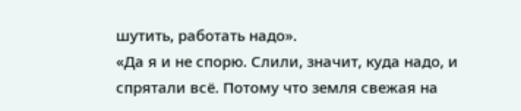шутить, работать надо».
«Да я и не спорю. Слили, значит, куда надо, и спрятали всё. Потому что земля свежая на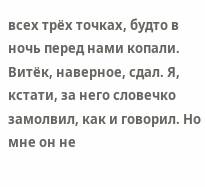всех трёх точках, будто в ночь перед нами копали. Витёк, наверное, сдал. Я, кстати, за него словечко замолвил, как и говорил. Но мне он не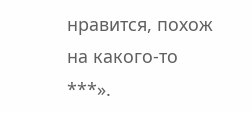нравится, похож на какого-то ***».